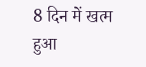8 दिन में खत्म हुआ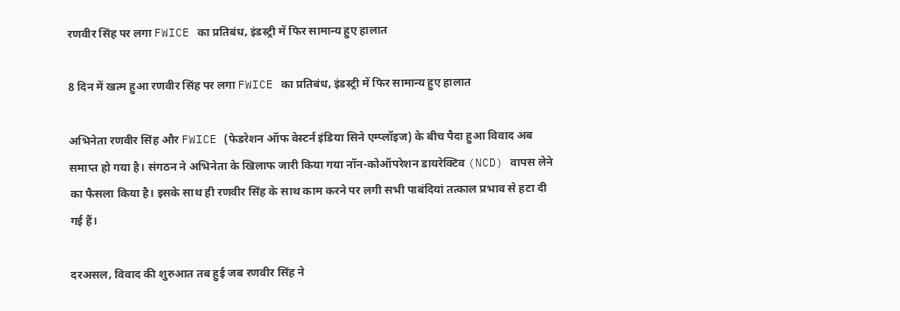रणवीर सिंह पर लगा FWICE का प्रतिबंध, इंडस्ट्री में फिर सामान्य हुए हालात

8 दिन में खत्म हुआ रणवीर सिंह पर लगा FWICE का प्रतिबंध, इंडस्ट्री में फिर सामान्य हुए हालात

अभिनेता रणवीर सिंह और FWICE (फेडरेशन ऑफ वेस्टर्न इंडिया सिने एम्प्लॉइज) के बीच पैदा हुआ विवाद अब समाप्त हो गया है। संगठन ने अभिनेता के खिलाफ जारी किया गया नॉन-कोऑपरेशन डायरेक्टिव (NCD) वापस लेने का फैसला किया है। इसके साथ ही रणवीर सिंह के साथ काम करने पर लगी सभी पाबंदियां तत्काल प्रभाव से हटा दी गई हैं।

दरअसल, विवाद की शुरुआत तब हुई जब रणवीर सिंह ने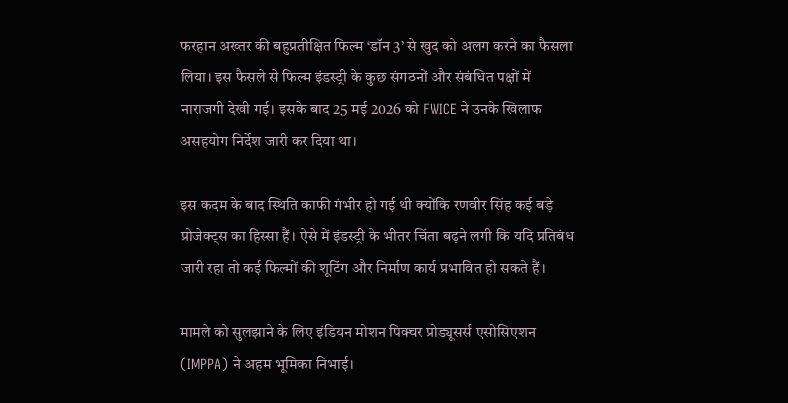फरहान अख्तर की बहुप्रतीक्षित फिल्म ‘डॉन 3’ से खुद को अलग करने का फैसला लिया। इस फैसले से फिल्म इंडस्ट्री के कुछ संगठनों और संबंधित पक्षों में नाराजगी देखी गई। इसके बाद 25 मई 2026 को FWICE ने उनके खिलाफ असहयोग निर्देश जारी कर दिया था।

इस कदम के बाद स्थिति काफी गंभीर हो गई थी क्योंकि रणवीर सिंह कई बड़े प्रोजेक्ट्स का हिस्सा हैं। ऐसे में इंडस्ट्री के भीतर चिंता बढ़ने लगी कि यदि प्रतिबंध जारी रहा तो कई फिल्मों की शूटिंग और निर्माण कार्य प्रभावित हो सकते हैं।

मामले को सुलझाने के लिए इंडियन मोशन पिक्चर प्रोड्यूसर्स एसोसिएशन (IMPPA) ने अहम भूमिका निभाई।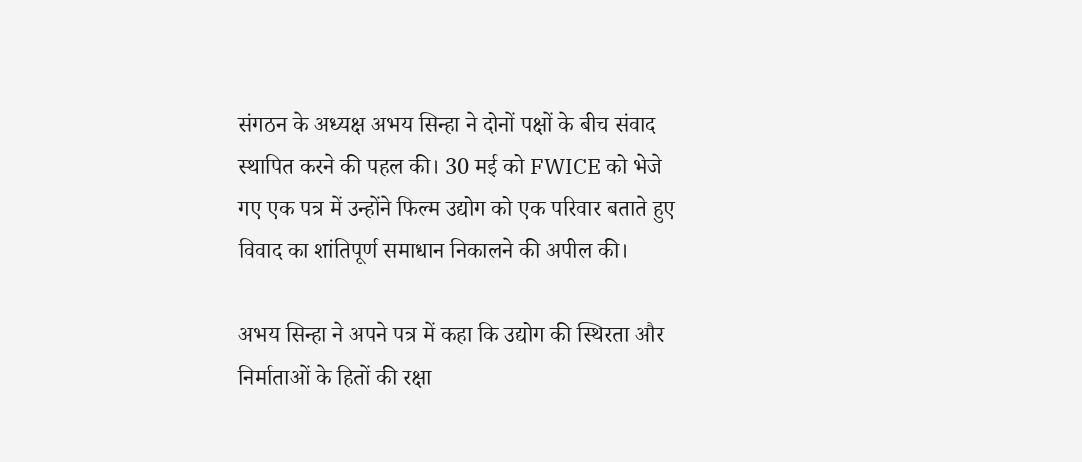संगठन के अध्यक्ष अभय सिन्हा ने दोनों पक्षों के बीच संवाद स्थापित करने की पहल की। 30 मई को FWICE को भेजे गए एक पत्र में उन्होंने फिल्म उद्योग को एक परिवार बताते हुए विवाद का शांतिपूर्ण समाधान निकालने की अपील की।

अभय सिन्हा ने अपने पत्र में कहा कि उद्योग की स्थिरता और निर्माताओं के हितों की रक्षा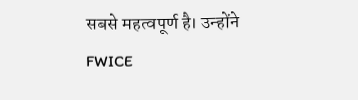सबसे महत्वपूर्ण है। उन्होंने FWICE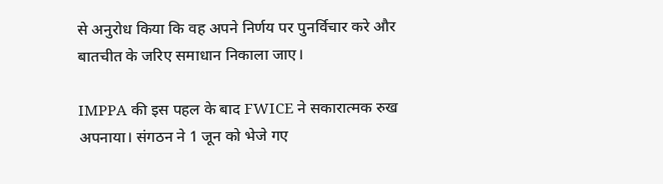से अनुरोध किया कि वह अपने निर्णय पर पुनर्विचार करे और बातचीत के जरिए समाधान निकाला जाए।

IMPPA की इस पहल के बाद FWICE ने सकारात्मक रुख अपनाया। संगठन ने 1 जून को भेजे गए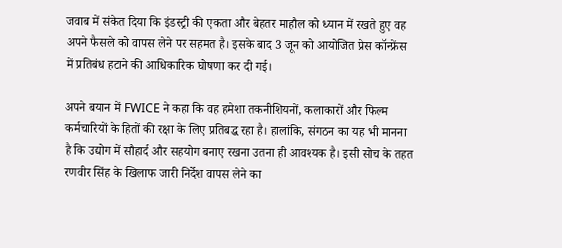जवाब में संकेत दिया कि इंडस्ट्री की एकता और बेहतर माहौल को ध्यान में रखते हुए वह अपने फैसले को वापस लेने पर सहमत है। इसके बाद 3 जून को आयोजित प्रेस कॉन्फ्रेंस में प्रतिबंध हटाने की आधिकारिक घोषणा कर दी गई।

अपने बयान में FWICE ने कहा कि वह हमेशा तकनीशियनों, कलाकारों और फिल्म कर्मचारियों के हितों की रक्षा के लिए प्रतिबद्ध रहा है। हालांकि, संगठन का यह भी मानना है कि उद्योग में सौहार्द और सहयोग बनाए रखना उतना ही आवश्यक है। इसी सोच के तहत रणवीर सिंह के खिलाफ जारी निर्देश वापस लेने का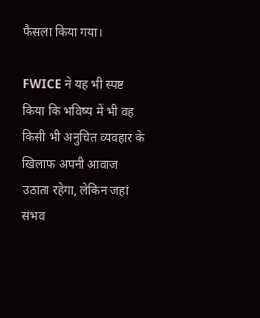फैसला किया गया।

FWICE ने यह भी स्पष्ट किया कि भविष्य में भी वह किसी भी अनुचित व्यवहार के खिलाफ अपनी आवाज उठाता रहेगा, लेकिन जहां संभव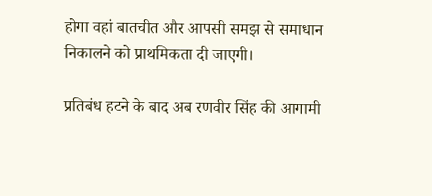होगा वहां बातचीत और आपसी समझ से समाधान निकालने को प्राथमिकता दी जाएगी।

प्रतिबंध हटने के बाद अब रणवीर सिंह की आगामी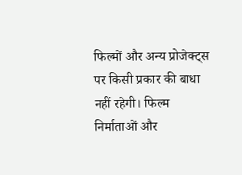फिल्मों और अन्य प्रोजेक्ट्स पर किसी प्रकार की बाधा नहीं रहेगी। फिल्म निर्माताओं और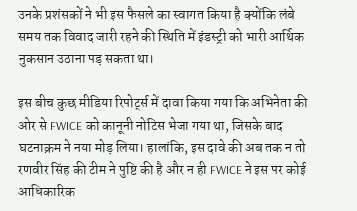उनके प्रशंसकों ने भी इस फैसले का स्वागत किया है क्योंकि लंबे समय तक विवाद जारी रहने की स्थिति में इंडस्ट्री को भारी आर्थिक नुकसान उठाना पड़ सकता था।

इस बीच कुछ मीडिया रिपोर्ट्स में दावा किया गया कि अभिनेता की ओर से FWICE को कानूनी नोटिस भेजा गया था, जिसके बाद घटनाक्रम ने नया मोड़ लिया। हालांकि, इस दावे की अब तक न तो रणवीर सिंह की टीम ने पुष्टि की है और न ही FWICE ने इस पर कोई आधिकारिक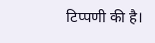टिप्पणी की है।